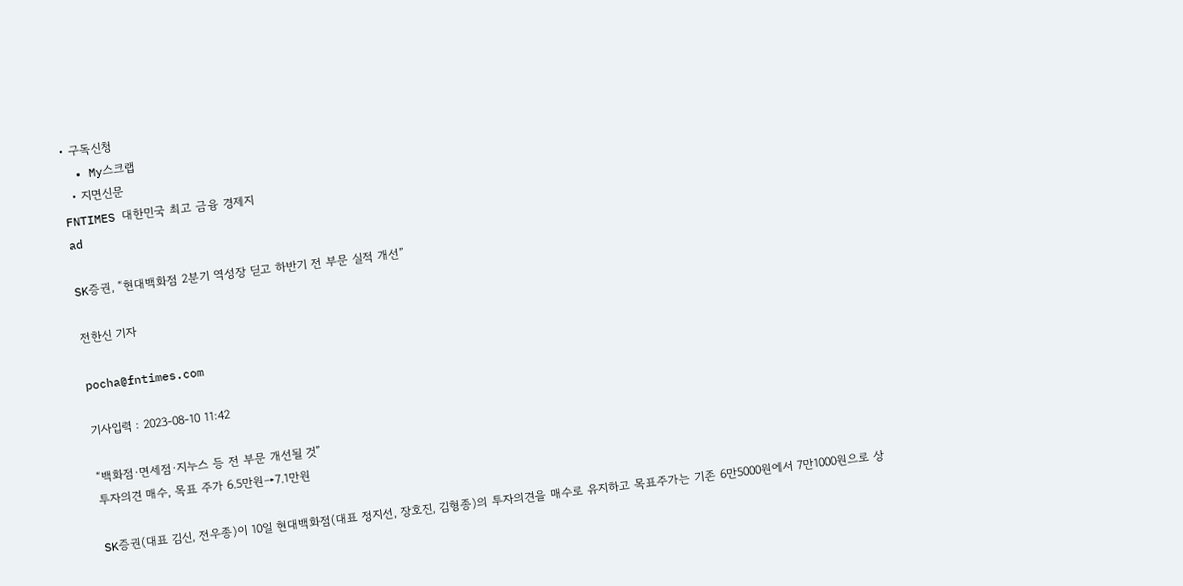• 구독신청
  • My스크랩
  • 지면신문
FNTIMES 대한민국 최고 금융 경제지
ad

SK증권, “현대백화점 2분기 역성장 딛고 하반기 전 부문 실적 개선”

전한신 기자

pocha@fntimes.com

기사입력 : 2023-08-10 11:42

“백화점·면세점·지누스 등 전 부문 개선될 것”
투자의견 매수, 목표 주가 6.5만원→7.1만원

SK증권(대표 김신, 전우종)이 10일 현대백화점(대표 정지선, 장호진, 김형종)의 투자의견을 매수로 유지하고 목표주가는 기존 6만5000원에서 7만1000원으로 상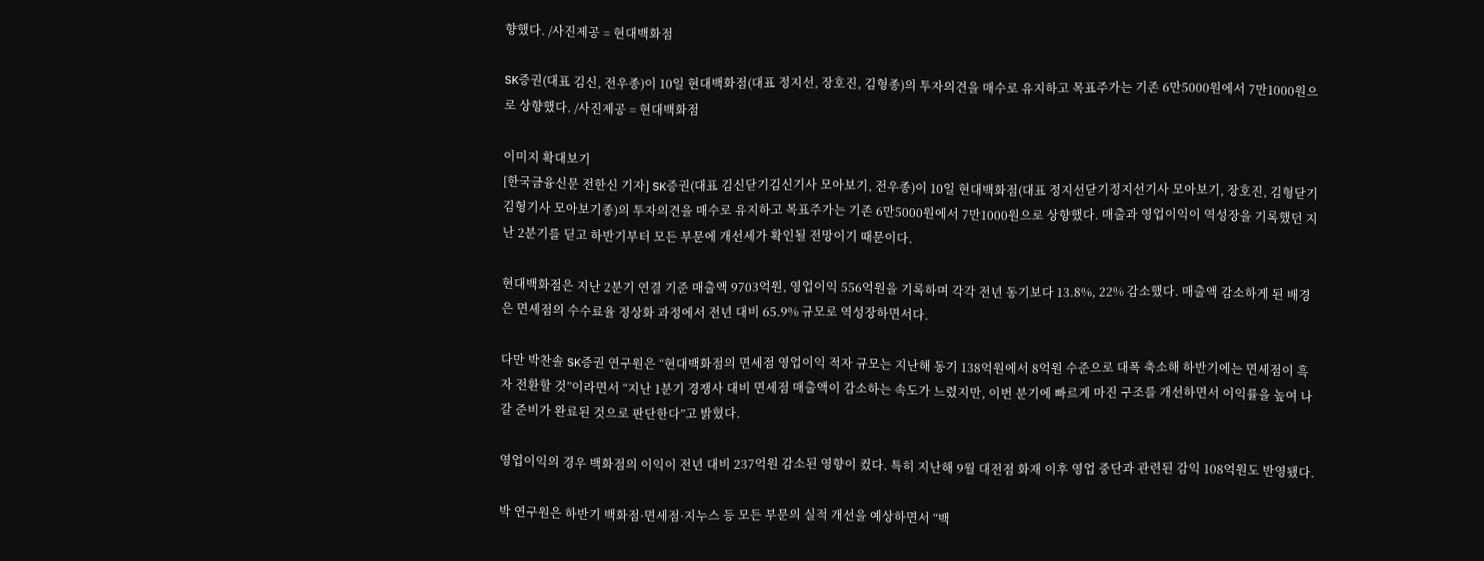향했다. /사진제공 = 현대백화점

SK증권(대표 김신, 전우종)이 10일 현대백화점(대표 정지선, 장호진, 김형종)의 투자의견을 매수로 유지하고 목표주가는 기존 6만5000원에서 7만1000원으로 상향했다. /사진제공 = 현대백화점

이미지 확대보기
[한국금융신문 전한신 기자] SK증권(대표 김신닫기김신기사 모아보기, 전우종)이 10일 현대백화점(대표 정지선닫기정지선기사 모아보기, 장호진, 김형닫기김형기사 모아보기종)의 투자의견을 매수로 유지하고 목표주가는 기존 6만5000원에서 7만1000원으로 상향했다. 매출과 영업이익이 역성장을 기록했던 지난 2분기를 딛고 하반기부터 모든 부문에 개선세가 확인될 전망이기 때문이다.

현대백화점은 지난 2분기 연결 기준 매출액 9703억원, 영업이익 556억원을 기록하며 각각 전년 동기보다 13.8%, 22% 감소했다. 매출액 감소하게 된 배경은 면세점의 수수료율 정상화 과정에서 전년 대비 65.9% 규모로 역성장하면서다.

다만 박찬솔 SK증권 연구원은 “현대백화점의 면세점 영업이익 적자 규모는 지난해 동기 138억원에서 8억원 수준으로 대폭 축소해 하반기에는 면세점이 흑자 전환할 것”이라면서 “지난 1분기 경쟁사 대비 면세점 매출액이 감소하는 속도가 느렸지만, 이번 분기에 빠르게 마진 구조를 개선하면서 이익률을 높여 나갈 준비가 완료된 것으로 판단한다”고 밝혔다.

영업이익의 경우 백화점의 이익이 전년 대비 237억원 감소된 영향이 컸다. 특히 지난해 9월 대전점 화재 이후 영업 중단과 관련된 감익 108억원도 반영됐다.

박 연구원은 하반기 백화점·면세점·지누스 등 모든 부문의 실적 개선을 예상하면서 “백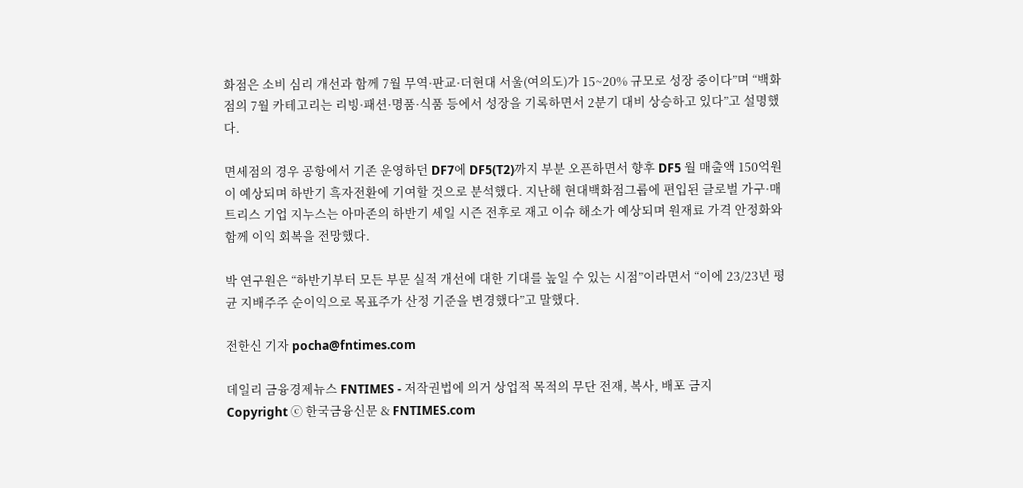화점은 소비 심리 개선과 함께 7월 무역·판교·더현대 서울(여의도)가 15~20% 규모로 성장 중이다”며 “백화점의 7월 카테고리는 리빙·패션·명품·식품 등에서 성장을 기록하면서 2분기 대비 상승하고 있다”고 설명했다.

면세점의 경우 공항에서 기존 운영하던 DF7에 DF5(T2)까지 부분 오픈하면서 향후 DF5 월 매출액 150억원이 예상되며 하반기 흑자전환에 기여할 것으로 분석했다. 지난해 현대백화점그룹에 편입된 글로벌 가구·매트리스 기업 지누스는 아마존의 하반기 세일 시즌 전후로 재고 이슈 해소가 예상되며 원재료 가격 안정화와 함께 이익 회복을 전망했다.

박 연구원은 “하반기부터 모든 부문 실적 개선에 대한 기대를 높일 수 있는 시점”이라면서 “이에 23/23년 평균 지배주주 순이익으로 목표주가 산정 기준을 변경했다”고 말했다.

전한신 기자 pocha@fntimes.com

데일리 금융경제뉴스 FNTIMES - 저작권법에 의거 상업적 목적의 무단 전재, 복사, 배포 금지
Copyright ⓒ 한국금융신문 & FNTIMES.com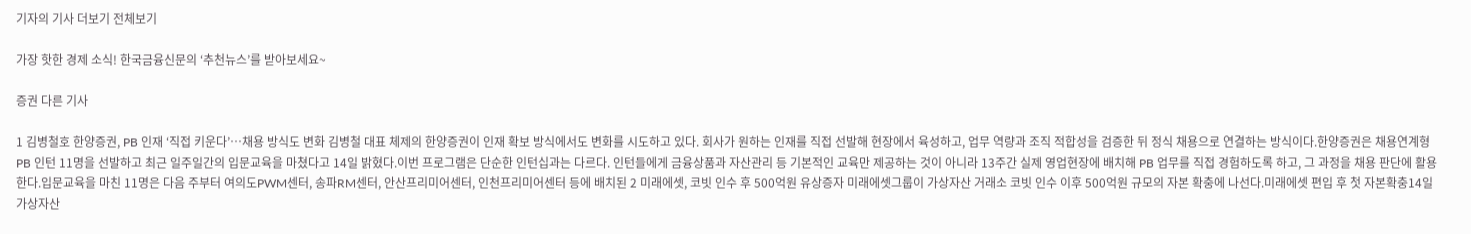기자의 기사 더보기 전체보기

가장 핫한 경제 소식! 한국금융신문의 ‘추천뉴스’를 받아보세요~

증권 다른 기사

1 김병철호 한양증권, PB 인재 ‘직접 키운다’…채용 방식도 변화 김병철 대표 체제의 한양증권이 인재 확보 방식에서도 변화를 시도하고 있다. 회사가 원하는 인재를 직접 선발해 현장에서 육성하고, 업무 역량과 조직 적합성을 검증한 뒤 정식 채용으로 연결하는 방식이다.한양증권은 채용연계형 PB 인턴 11명을 선발하고 최근 일주일간의 입문교육을 마쳤다고 14일 밝혔다.이번 프로그램은 단순한 인턴십과는 다르다. 인턴들에게 금융상품과 자산관리 등 기본적인 교육만 제공하는 것이 아니라 13주간 실제 영업현장에 배치해 PB 업무를 직접 경험하도록 하고, 그 과정을 채용 판단에 활용한다.입문교육을 마친 11명은 다음 주부터 여의도PWM센터, 송파RM센터, 안산프리미어센터, 인천프리미어센터 등에 배치된 2 미래에셋, 코빗 인수 후 500억원 유상증자 미래에셋그룹이 가상자산 거래소 코빗 인수 이후 500억원 규모의 자본 확충에 나선다.미래에셋 편입 후 첫 자본확충14일 가상자산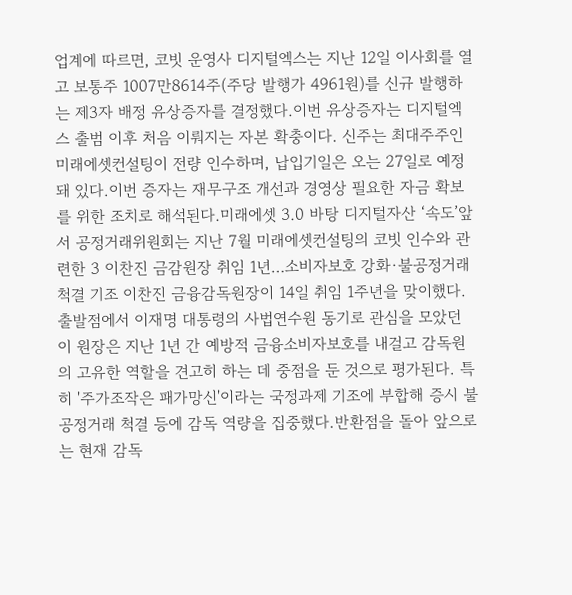업계에 따르면, 코빗 운영사 디지털엑스는 지난 12일 이사회를 열고 보통주 1007만8614주(주당 발행가 4961원)를 신규 발행하는 제3자 배정 유상증자를 결정했다.이번 유상증자는 디지털엑스 출범 이후 처음 이뤄지는 자본 확충이다. 신주는 최대주주인 미래에셋컨설팅이 전량 인수하며, 납입기일은 오는 27일로 예정돼 있다.이번 증자는 재무구조 개선과 경영상 필요한 자금 확보를 위한 조치로 해석된다.미래에셋 3.0 바탕 디지털자산 ‘속도’앞서 공정거래위원회는 지난 7월 미래에셋컨설팅의 코빗 인수와 관련한 3 이찬진 금감원장 취임 1년…소비자보호 강화·불공정거래 척결 기조 이찬진 금융감독원장이 14일 취임 1주년을 맞이했다. 출발점에서 이재명 대통령의 사법연수원 동기로 관심을 모았던 이 원장은 지난 1년 간 예방적 금융소비자보호를 내걸고 감독원의 고유한 역할을 견고히 하는 데 중점을 둔 것으로 평가된다. 특히 '주가조작은 패가망신'이라는 국정과제 기조에 부합해 증시 불공정거래 척결 등에 감독 역량을 집중했다.반환점을 돌아 앞으로는 현재 감독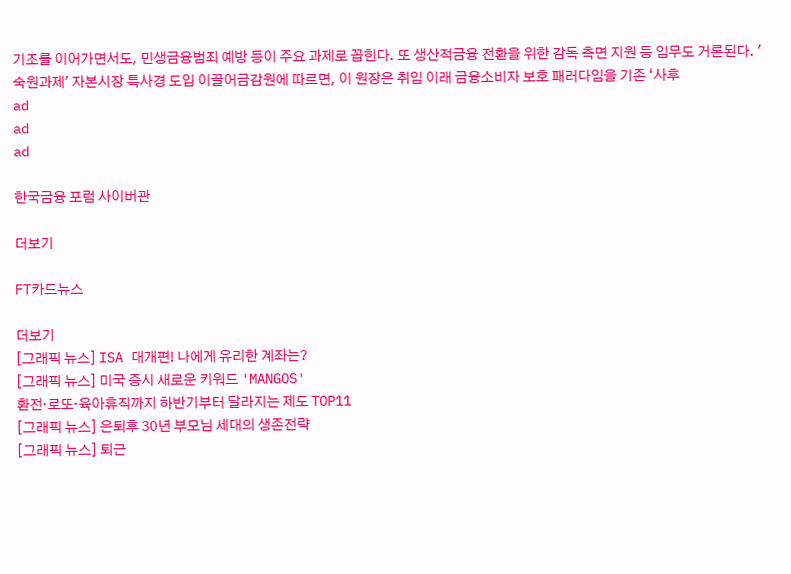기조를 이어가면서도, 민생금융범죄 예방 등이 주요 과제로 꼽힌다. 또 생산적금융 전환을 위한 감독 측면 지원 등 임무도 거론된다. '숙원과제' 자본시장 특사경 도입 이끌어금감원에 따르면, 이 원장은 취임 이래 금융소비자 보호 패러다임을 기존 ‘사후
ad
ad
ad

한국금융 포럼 사이버관

더보기

FT카드뉴스

더보기
[그래픽 뉴스] ISA 대개편! 나에게 유리한 계좌는?
[그래픽 뉴스] 미국 증시 새로운 키워드 'MANGOS'
환전·로또·육아휴직까지 하반기부터 달라지는 제도 TOP11
[그래픽 뉴스] 은퇴후 30년 부모님 세대의 생존전략
[그래픽 뉴스] 퇴근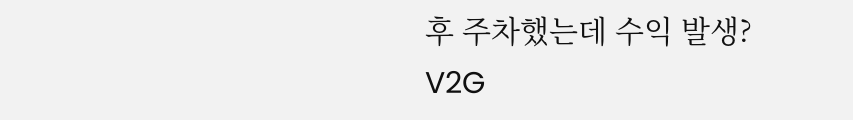후 주차했는데 수익 발생? V2G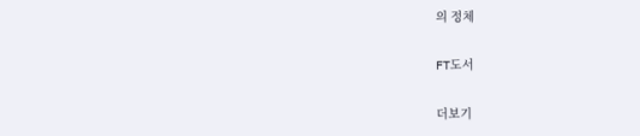의 정체

FT도서

더보기